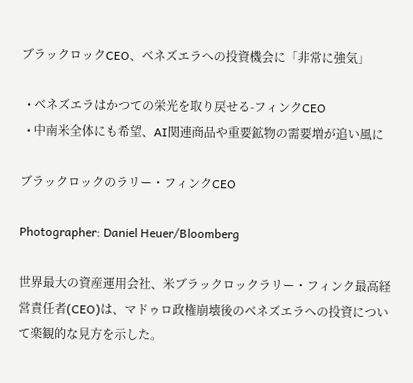ブラックロックCEO、ベネズエラへの投資機会に「非常に強気」

  • ベネズエラはかつての栄光を取り戻せる-フィンクCEO
  • 中南米全体にも希望、AI関連商品や重要鉱物の需要増が追い風に

ブラックロックのラリー・フィンクCEO

Photographer: Daniel Heuer/Bloomberg

世界最大の資産運用会社、米ブラックロックラリー・フィンク最高経営責任者(CEO)は、マドゥロ政権崩壊後のベネズエラへの投資について楽観的な見方を示した。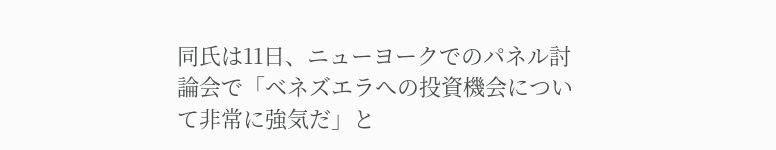同氏は11日、ニューヨークでのパネル討論会で「ベネズエラへの投資機会について非常に強気だ」と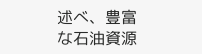述べ、豊富な石油資源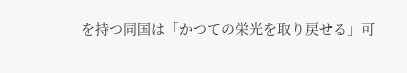を持つ同国は「かつての栄光を取り戻せる」可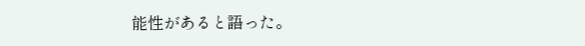能性があると語った。